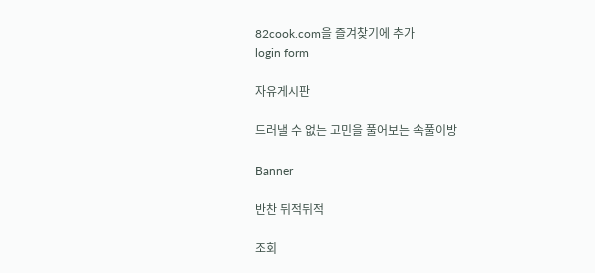82cook.com을 즐겨찾기에 추가
login form

자유게시판

드러낼 수 없는 고민을 풀어보는 속풀이방

Banner

반찬 뒤적뒤적

조회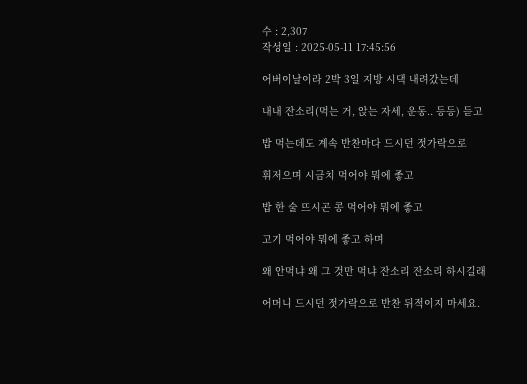수 : 2,307
작성일 : 2025-05-11 17:45:56

어버이날이라 2박 3일 지방 시댁 내려갔는데

내내 잔소리(먹는 거, 앉는 자세, 운동.. 등등) 듣고

밥 먹는데도 계속 반찬마다 드시던 젓가락으로

휘저으며 시금치 먹어야 뭐에 좋고

밥 한 술 뜨시곤 콩 먹어야 뭐에 좋고

고기 먹어야 뭐에 좋고 하며

왜 안먹냐 왜 그 것만 먹냐 잔소리 잔소리 하시길래

어머니 드시던 젓가락으로 반찬 뒤적이지 마세요.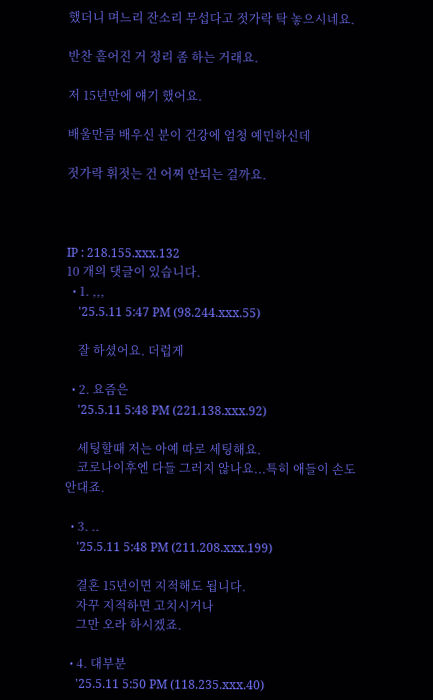했더니 며느리 잔소리 무섭다고 젓가락 탁 놓으시네요.

반찬 흩어진 거 정리 좀 하는 거래요.

저 15년만에 얘기 했어요.

배울만큼 배우신 분이 건강에 엄청 예민하신데

젓가락 휘젓는 건 어찌 안되는 걸까요.



IP : 218.155.xxx.132
10 개의 댓글이 있습니다.
  • 1. ,,,
    '25.5.11 5:47 PM (98.244.xxx.55)

    잘 하셨어요. 더럽게

  • 2. 요즘은
    '25.5.11 5:48 PM (221.138.xxx.92)

    세팅할때 저는 아예 따로 세팅해요.
    코로나이후엔 다들 그러지 않나요...특히 애들이 손도 안대죠.

  • 3. ..
    '25.5.11 5:48 PM (211.208.xxx.199)

    결혼 15년이면 지적해도 됩니다.
    자꾸 지적하면 고치시거나
    그만 오라 하시겠죠.

  • 4. 대부분
    '25.5.11 5:50 PM (118.235.xxx.40)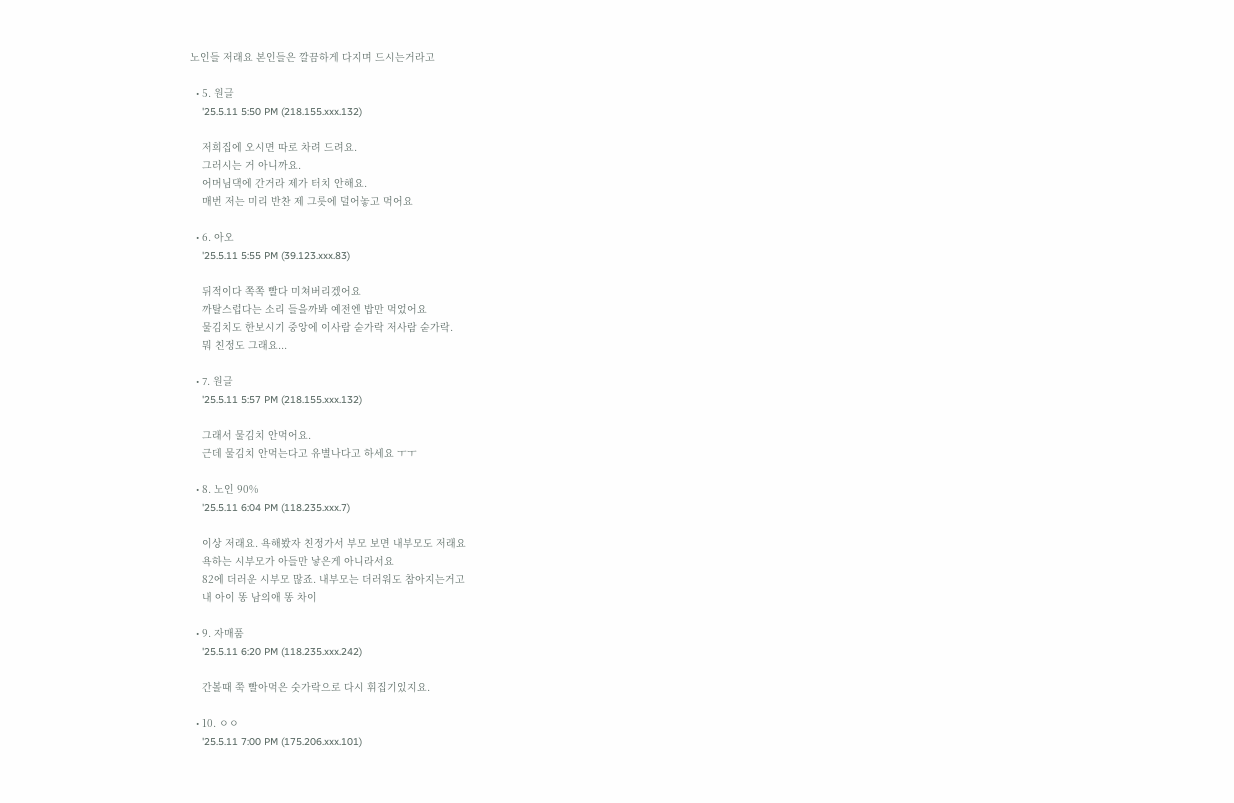노인들 저래요 본인들은 깔끔하게 다지며 드시는거라고

  • 5. 원글
    '25.5.11 5:50 PM (218.155.xxx.132)

    저희집에 오시면 따로 차려 드려요.
    그러시는 거 아니까요.
    어머님댁에 간거라 제가 터치 안해요.
    매번 저는 미리 반찬 제 그릇에 덜어놓고 먹어요

  • 6. 아오
    '25.5.11 5:55 PM (39.123.xxx.83)

    뒤적이다 쪽쪽 빨다 미쳐버리겠어요
    까탈스럽다는 소리 들을까봐 예전엔 밥만 먹었어요
    물김치도 한보시기 중앙에 이사람 숟가락 저사람 숟가락.
    뭐 친정도 그래요...

  • 7. 원글
    '25.5.11 5:57 PM (218.155.xxx.132)

    그래서 물김치 안먹어요.
    근데 물김치 안먹는다고 유별나다고 하세요 ㅜㅜ

  • 8. 노인 90%
    '25.5.11 6:04 PM (118.235.xxx.7)

    이상 저래요. 욕해봤자 친정가서 부모 보면 내부모도 저래요
    욕하는 시부모가 아들만 낳은게 아니라서요
    82에 더러운 시부모 많죠. 내부모는 더러워도 참아지는거고
    내 아이 똥 남의애 똥 차이

  • 9. 자매품
    '25.5.11 6:20 PM (118.235.xxx.242)

    간볼때 쭉 빨아먹은 숫가락으로 다시 휘집기있지요.

  • 10. ㅇㅇ
    '25.5.11 7:00 PM (175.206.xxx.101)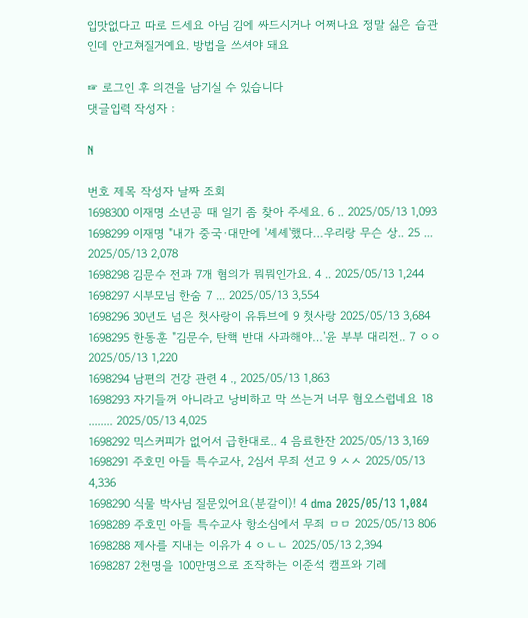입맛없다고 따로 드세요 아님 김에 싸드시거나 어쩌나요 정말 싫은 습관인데 안고쳐질거예요. 방법을 쓰셔야 돼요

☞ 로그인 후 의견을 남기실 수 있습니다
댓글입력 작성자 :

N

번호 제목 작성자 날짜 조회
1698300 이재명 소년공 때 일기 좀 찾아 주세요. 6 .. 2025/05/13 1,093
1698299 이재명 "내가 중국·대만에 '셰셰'했다…우리랑 무슨 상.. 25 ... 2025/05/13 2,078
1698298 김문수 전과 7개 혐의가 뭐뭐인가요. 4 .. 2025/05/13 1,244
1698297 시부모님 한숨 7 ... 2025/05/13 3,554
1698296 30년도 넘은 첫사랑이 유튜브에 9 첫사랑 2025/05/13 3,684
1698295 한동훈 "김문수, 탄핵 반대 사과해야…'윤 부부 대리전.. 7 ㅇㅇ 2025/05/13 1,220
1698294 남편의 건강 관련 4 ., 2025/05/13 1,863
1698293 자기들꺼 아니라고 낭비하고 막 쓰는거 너무 혐오스럽네요 18 ........ 2025/05/13 4,025
1698292 믹스커피가 없어서 급한대로.. 4 음료한잔 2025/05/13 3,169
1698291 주호민 아들 특수교사, 2심서 무죄 선고 9 ㅅㅅ 2025/05/13 4,336
1698290 식물 박사님 질문있어요(분갈이)! 4 dma 2025/05/13 1,084
1698289 주호민 아들 특수교사 항소심에서 무죄 ㅁㅁ 2025/05/13 806
1698288 제사를 지내는 이유가 4 ㅇㄴㄴ 2025/05/13 2,394
1698287 2천명을 100만명으로 조작하는 이준석 캠프와 기레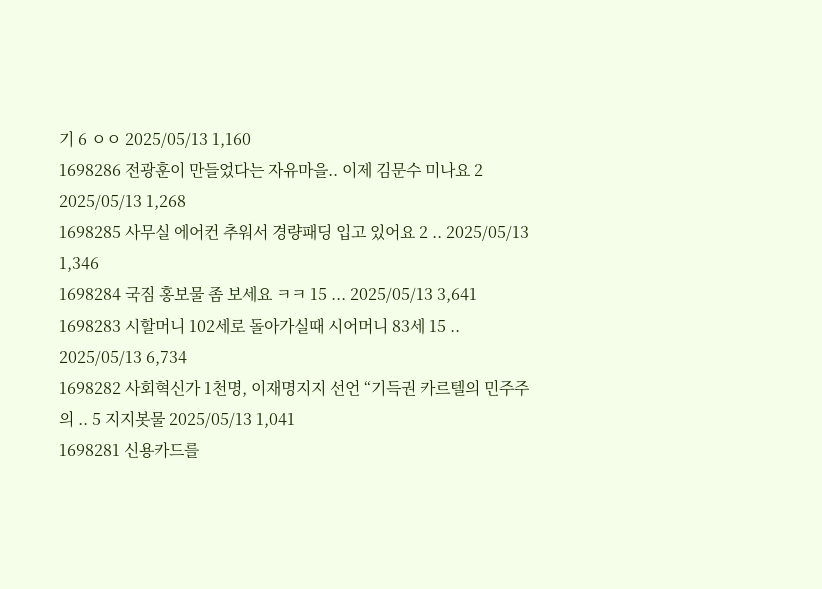기 6 ㅇㅇ 2025/05/13 1,160
1698286 전광훈이 만들었다는 자유마을.. 이제 김문수 미나요 2 2025/05/13 1,268
1698285 사무실 에어컨 추워서 경량패딩 입고 있어요 2 .. 2025/05/13 1,346
1698284 국짐 홍보물 좀 보세요 ㅋㅋ 15 ... 2025/05/13 3,641
1698283 시할머니 102세로 돌아가실때 시어머니 83세 15 .. 2025/05/13 6,734
1698282 사회혁신가 1천명, 이재명지지 선언 “기득권 카르텔의 민주주의 .. 5 지지봇물 2025/05/13 1,041
1698281 신용카드를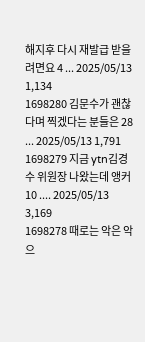해지후 다시 재발급 받을려면요 4 ... 2025/05/13 1,134
1698280 김문수가 괜찮다며 찍겠다는 분들은 28 ... 2025/05/13 1,791
1698279 지금 ytn김경수 위원장 나왔는데 앵커 10 .... 2025/05/13 3,169
1698278 때로는 악은 악으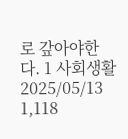로 갚아야한다. 1 사회생활 2025/05/13 1,118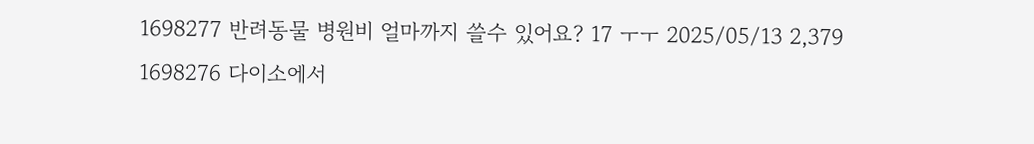1698277 반려동물 병원비 얼마까지 쓸수 있어요? 17 ㅜㅜ 2025/05/13 2,379
1698276 다이소에서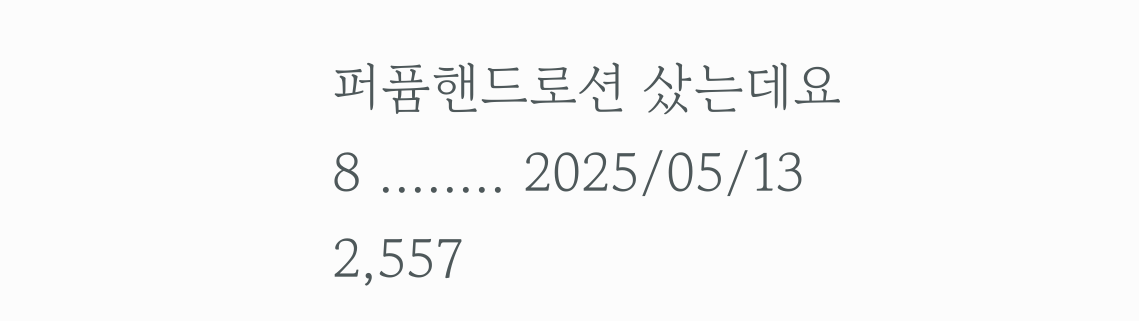퍼퓸핸드로션 샀는데요 8 ........ 2025/05/13 2,557